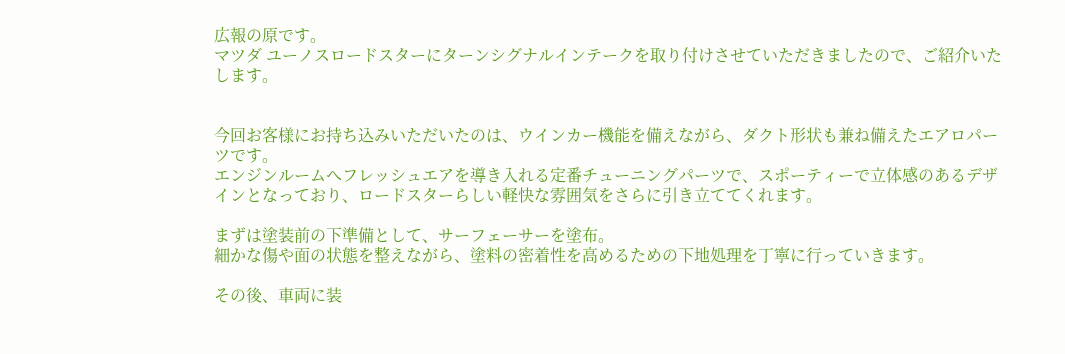広報の原です。
マツダ ユーノスロードスターにターンシグナルインテークを取り付けさせていただきましたので、ご紹介いたします。


今回お客様にお持ち込みいただいたのは、ウインカー機能を備えながら、ダクト形状も兼ね備えたエアロパーツです。
エンジンルームへフレッシュエアを導き入れる定番チューニングパーツで、スポーティーで立体感のあるデザインとなっており、ロードスターらしい軽快な雰囲気をさらに引き立ててくれます。

まずは塗装前の下準備として、サーフェーサーを塗布。
細かな傷や面の状態を整えながら、塗料の密着性を高めるための下地処理を丁寧に行っていきます。

その後、車両に装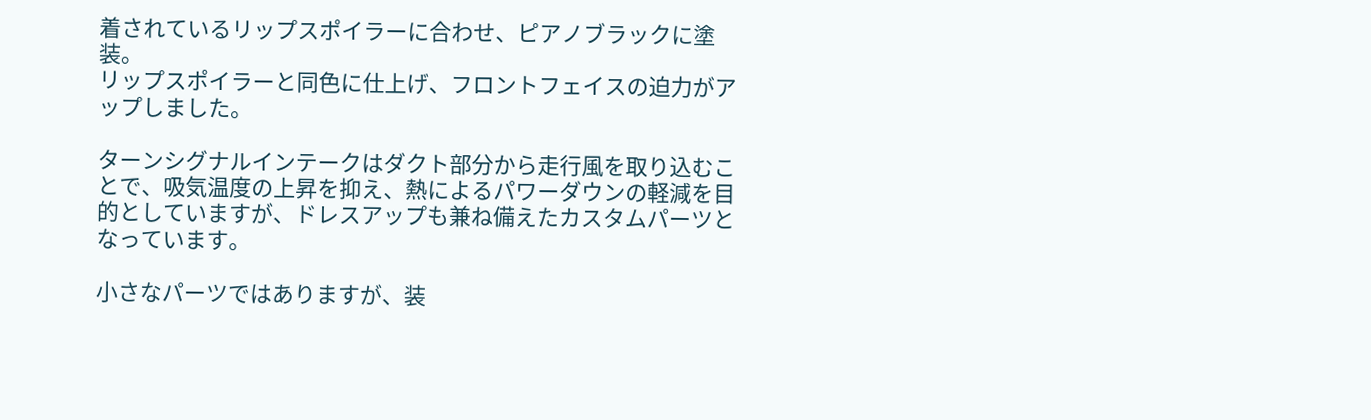着されているリップスポイラーに合わせ、ピアノブラックに塗装。
リップスポイラーと同色に仕上げ、フロントフェイスの迫力がアップしました。

ターンシグナルインテークはダクト部分から走行風を取り込むことで、吸気温度の上昇を抑え、熱によるパワーダウンの軽減を目的としていますが、ドレスアップも兼ね備えたカスタムパーツとなっています。

小さなパーツではありますが、装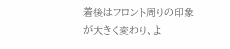着後はフロント周りの印象が大きく変わり、よ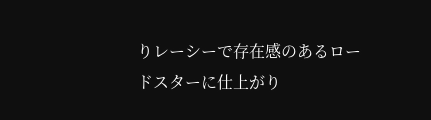りレーシーで存在感のあるロードスターに仕上がり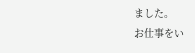ました。
お仕事をい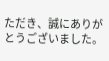ただき、誠にありがとうございました。